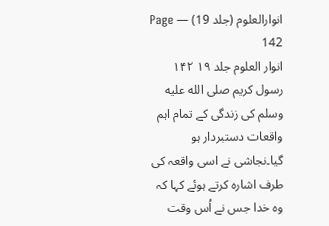انوارالعلوم (جلد 19) — Page 142
انوار العلوم جلد ۱۹ ۱۴۲ رسول کریم صلى الله عليه وسلم کی زندگی کے تمام اہم واقعات دستبردار ہو گیا۔نجاشی نے اسی واقعہ کی طرف اشارہ کرتے ہوئے کہا کہ وہ خدا جس نے اُس وقت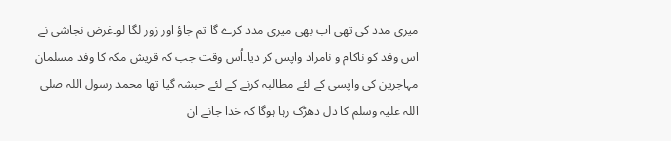میری مدد کی تھی اب بھی میری مدد کرے گا تم جاؤ اور زور لگا لو۔غرض نجاشی نے اس وفد کو ناکام و نامراد واپس کر دیا۔اُس وقت جب کہ قریش مکہ کا وفد مسلمان مہاجرین کی واپسی کے لئے مطالبہ کرنے کے لئے حبشہ گیا تھا محمد رسول اللہ صلی اللہ علیہ وسلم کا دل دھڑک رہا ہوگا کہ خدا جانے ان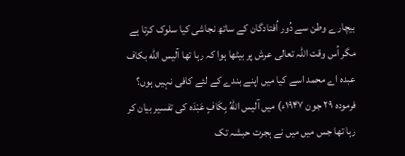بیچارے وطن سے دُور اُفتادگان کے ساتھ نجاشی کیا سلوک کرتا ہے مگر اُس وقت اللہ تعالی عرش پر بیٹھا ہوا کہ رہا تھا آلیس الله بکاف عبده اے محمد اسے کیا میں اپنے بندے کے لئے کافی نہیں ہوں؟ فرموده ۲۹ جون ۱۹۴۷ء) میں آلیس اللهُ بِكَافٍ عَبْدَہ کی تفسیر بیان کر رہا تھا جس میں میں نے ہجرت حبشہ تک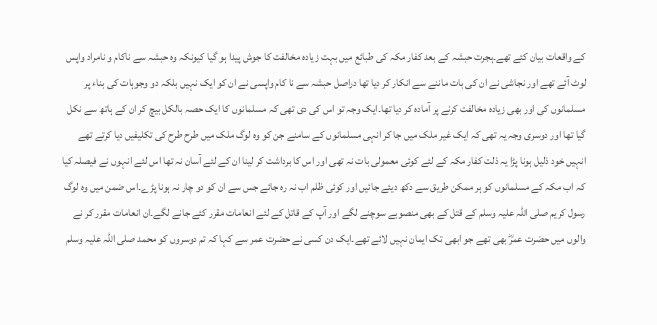کے واقعات بیان کئے تھے۔ہجرت حبشہ کے بعد کفار مکہ کی طبائع میں بہت زیادہ مخالفت کا جوش پیدا ہو گیا کیونکہ وہ حبشہ سے ناکام و نامراد واپس لوٹ آئے تھے اور نجاشی نے ان کی بات ماننے سے انکار کر دیا تھا دراصل حبشہ سے نا کام واپسی نے ان کو ایک نہیں بلکہ دو وجوہات کی بناء پر مسلمانوں کی اور بھی زیادہ مخالفت کرنے پر آمادہ کر دیا تھا۔ایک وجہ تو اس کی دی تھی کہ مسلمانوں کا ایک حصہ بالکل بیچ کر ان کے ہاتھ سے نکل گیا تھا اور دوسری وجہ یہ تھی کہ ایک غیر ملک میں جا کر انہی مسلمانوں کے سامنے جن کو وہ لوگ ملک میں طرح طرح کی تکلیفیں دیا کرتے تھے انہیں خود ذلیل ہونا پڑا یہ ذلت کفار مکہ کے لئے کوئی معمولی بات نہ تھی اور اس کا برداشت کر لینا ان کے لئے آسان نہ تھا اس لئے انہوں نے فیصلہ کیا کہ اب مکہ کے مسلمانوں کو ہر ممکن طریق سے دکھ دیئے جائیں اور کوئی ظلم اب نہ رہ جائے جس سے ان کو دو چار نہ ہونا پڑے۔اس ضمن میں وہ لوگ رسول کریم صلی اللہ علیہ وسلم کے قتل کے بھی منصوبے سوچنے لگے اور آپ کے قاتل کے لئے انعامات مقرر کئے جانے لگے۔ان انعامات مقرر کر نے والوں میں حضرت عمرؓ بھی تھے جو ابھی تک ایمان نہیں لائے تھے۔ایک دن کسی نے حضرت عمر سے کہا کہ تم دوسروں کو محمد صلی اللہ علیہ وسلم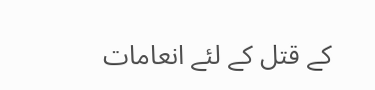کے قتل کے لئے انعامات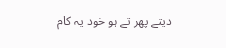دیتے پھر تے ہو خود یہ کام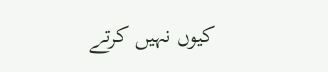کیوں نہیں کرتے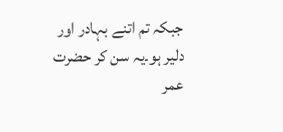جبکہ تم اتنے بہادر اور دلیر ہو۔یہ سن کر حضرت عمر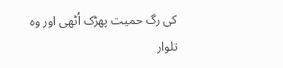کی رگ حمیت پھڑک اُٹھی اور وہ تلوار